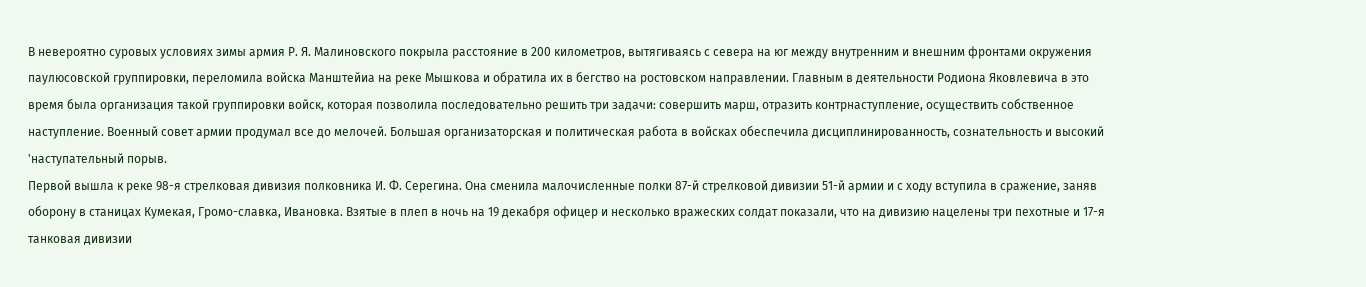В невероятно суровых условиях зимы армия Р. Я. Малиновского покрыла расстояние в 200 километров, вытягиваясь с севера на юг между внутренним и внешним фронтами окружения паулюсовской группировки, переломила войска Манштейиа на реке Мышкова и обратила их в бегство на ростовском направлении. Главным в деятельности Родиона Яковлевича в это время была организация такой группировки войск, которая позволила последовательно решить три задачи: совершить марш, отразить контрнаступление, осуществить собственное наступление. Военный совет армии продумал все до мелочей. Большая организаторская и политическая работа в войсках обеспечила дисциплинированность, сознательность и высокий 'наступательный порыв.
Первой вышла к реке 98-я стрелковая дивизия полковника И. Ф. Серегина. Она сменила малочисленные полки 87-й стрелковой дивизии 51-й армии и с ходу вступила в сражение, заняв оборону в станицах Кумекая, Громо-славка, Ивановка. Взятые в плеп в ночь на 19 декабря офицер и несколько вражеских солдат показали, что на дивизию нацелены три пехотные и 17-я танковая дивизии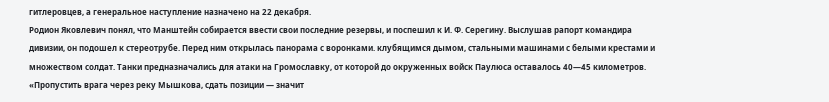гитлеровцев, а генеральное наступление назначено на 22 декабря.
Родион Яковлевич понял, что Манштейн собирается ввести свои последние резервы, и поспешил к И. Ф. Серегину. Выслушав рапорт командира дивизии, он подошел к стереотрубе. Перед ним открылась панорама с воронками. клубящимся дымом, стальными машинами с белыми крестами и множеством солдат. Танки предназначались для атаки на Громославку, от которой до окруженных войск Паулюса оставалось 40—45 километров. «Пропустить врага через реку Мышкова, сдать позиции — значит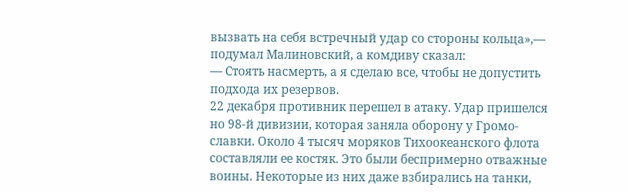вызвать на себя встречный удар со стороны кольца»,— подумал Малиновский, а комдиву сказал:
— Стоять насмерть, а я сделаю все, чтобы не допустить подхода их резервов.
22 декабря противник перешел в атаку. Удар пришелся но 98-й дивизии, которая заняла оборону у Громо-славки. Около 4 тысяч моряков Тихоокеанского флота составляли ее костяк. Это были беспримерно отважные воины. Некоторые из них даже взбирались на танки,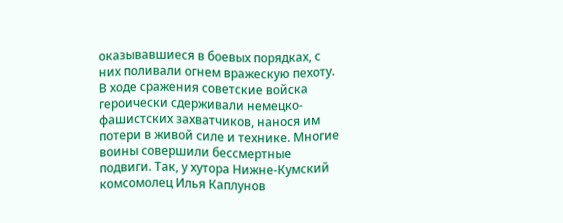оказывавшиеся в боевых порядках, с них поливали огнем вражескую пехоту.
В ходе сражения советские войска героически сдерживали немецко-фашистских захватчиков, нанося им потери в живой силе и технике. Многие воины совершили бессмертные подвиги. Так, у хутора Нижне-Кумский комсомолец Илья Каплунов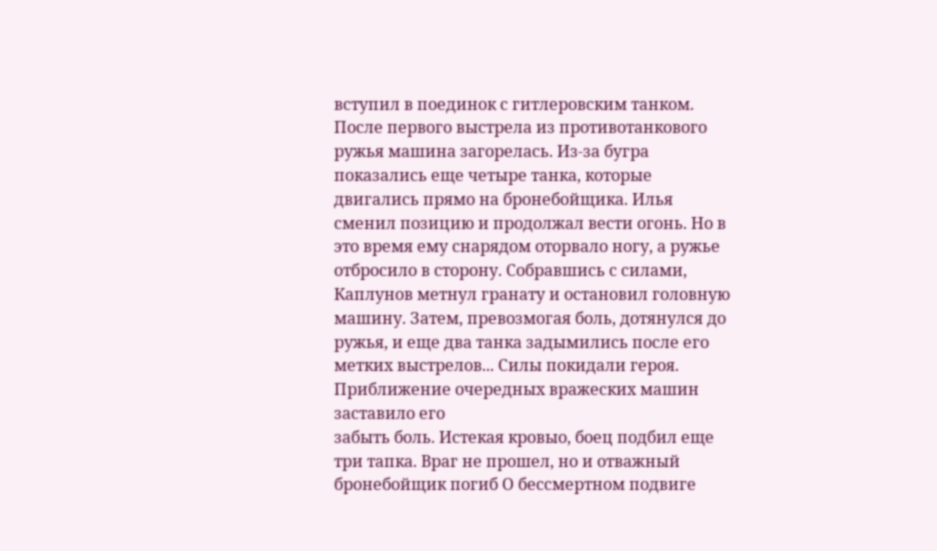вступил в поединок с гитлеровским танком. После первого выстрела из противотанкового ружья машина загорелась. Из-за бугра показались еще четыре танка, которые двигались прямо на бронебойщика. Илья сменил позицию и продолжал вести огонь. Но в это время ему снарядом оторвало ногу, а ружье отбросило в сторону. Собравшись с силами, Каплунов метнул гранату и остановил головную машину. Затем, превозмогая боль, дотянулся до ружья, и еще два танка задымились после его метких выстрелов... Силы покидали героя. Приближение очередных вражеских машин заставило его
забыть боль. Истекая кровыо, боец подбил еще три тапка. Враг не прошел, но и отважный бронебойщик погиб О бессмертном подвиге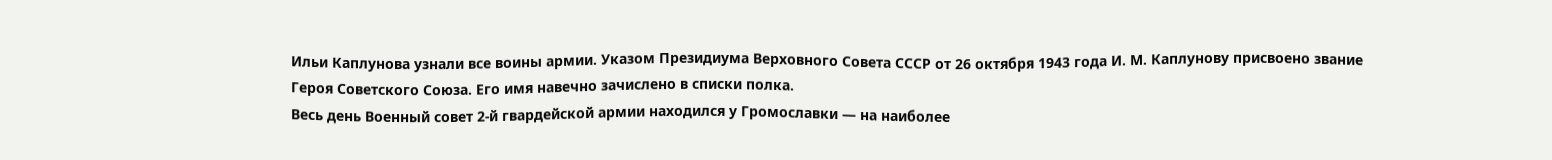Ильи Каплунова узнали все воины армии. Указом Президиума Верховного Совета СССР от 26 октября 1943 года И. М. Каплунову присвоено звание Героя Советского Союза. Его имя навечно зачислено в списки полка.
Весь день Военный совет 2-й гвардейской армии находился у Громославки — на наиболее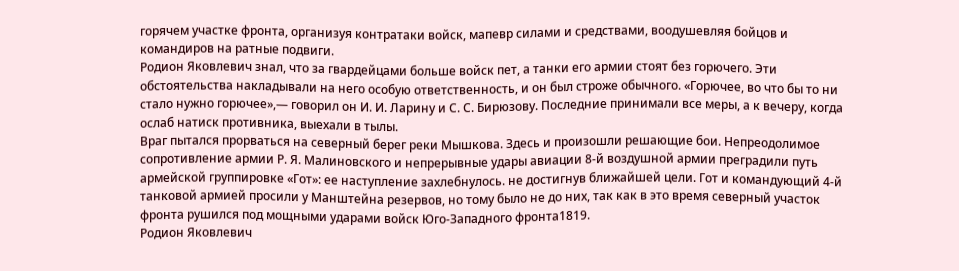горячем участке фронта, организуя контратаки войск, мапевр силами и средствами, воодушевляя бойцов и командиров на ратные подвиги.
Родион Яковлевич знал, что за гвардейцами больше войск пет, а танки его армии стоят без горючего. Эти обстоятельства накладывали на него особую ответственность, и он был строже обычного. «Горючее, во что бы то ни стало нужно горючее»,— говорил он И. И. Ларину и С. С. Бирюзову. Последние принимали все меры, а к вечеру, когда ослаб натиск противника, выехали в тылы.
Враг пытался прорваться на северный берег реки Мышкова. Здесь и произошли решающие бои. Непреодолимое сопротивление армии Р. Я. Малиновского и непрерывные удары авиации 8-й воздушной армии преградили путь армейской группировке «Гот»: ее наступление захлебнулось. не достигнув ближайшей цели. Гот и командующий 4-й танковой армией просили у Манштейна резервов, но тому было не до них, так как в это время северный участок фронта рушился под мощными ударами войск Юго-Западного фронта1819.
Родион Яковлевич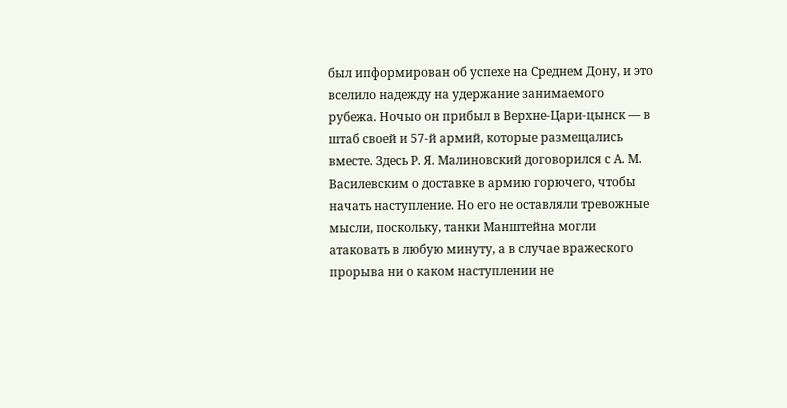был ипформирован об успехе на Среднем Дону, и это вселило надежду на удержание занимаемого рубежа. Ночыо он прибыл в Верхне-Цари-цынск — в штаб своей и 57-й армий, которые размещались вместе. Здесь Р. Я. Малиновский договорился с А. М. Василевским о доставке в армию горючего, чтобы начать наступление. Но его не оставляли тревожные мысли, поскольку, танки Манштейна могли атаковать в любую минуту, а в случае вражеского прорыва ни о каком наступлении не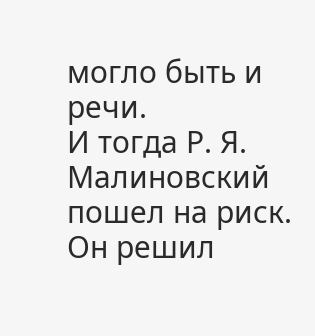могло быть и речи.
И тогда Р. Я. Малиновский пошел на риск. Он решил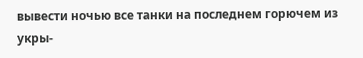вывести ночью все танки на последнем горючем из укры-